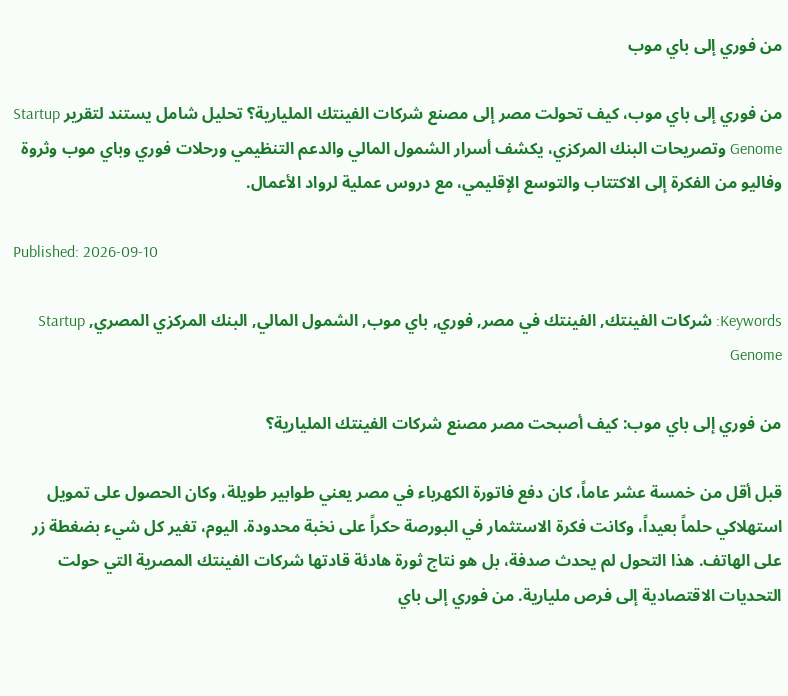من فوري إلى باي موب

من فوري إلى باي موب، كيف تحولت مصر إلى مصنع شركات الفينتك المليارية؟ تحليل شامل يستند لتقرير Startup Genome وتصريحات البنك المركزي، يكشف أسرار الشمول المالي والدعم التنظيمي ورحلات فوري وباي موب وثروة وفاليو من الفكرة إلى الاكتتاب والتوسع الإقليمي، مع دروس عملية لرواد الأعمال.

Published: 2026-09-10

Keywords: شركات الفينتك, الفينتك في مصر, فوري, باي موب, الشمول المالي, البنك المركزي المصري, Startup Genome

من فوري إلى باي موب: كيف أصبحت مصر مصنع شركات الفينتك المليارية؟

قبل أقل من خمسة عشر عاماً، كان دفع فاتورة الكهرباء في مصر يعني طوابير طويلة، وكان الحصول على تمويل استهلاكي حلماً بعيداً، وكانت فكرة الاستثمار في البورصة حكراً على نخبة محدودة. اليوم، تغير كل شيء بضغطة زر على الهاتف. هذا التحول لم يحدث صدفة، بل هو نتاج ثورة هادئة قادتها شركات الفينتك المصرية التي حولت التحديات الاقتصادية إلى فرص مليارية. من فوري إلى باي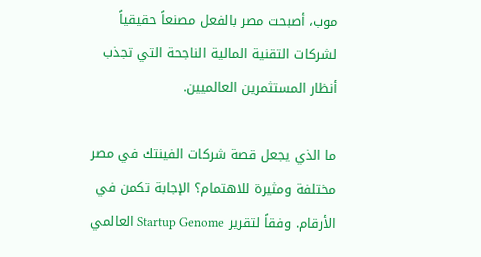موب، أصبحت مصر بالفعل مصنعاً حقيقياً لشركات التقنية المالية الناجحة التي تجذب أنظار المستثمرين العالميين.

ما الذي يجعل قصة شركات الفينتك في مصر مختلفة ومثيرة للاهتمام؟ الإجابة تكمن في الأرقام. وفقاً لتقرير Startup Genome العالمي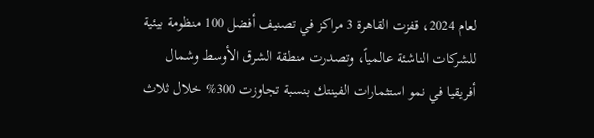لعام 2024، قفزت القاهرة 3 مراكز في تصنيف أفضل 100 منظومة بيئية للشركات الناشئة عالمياً، وتصدرت منطقة الشرق الأوسط وشمال أفريقيا في نمو استثمارات الفينتك بنسبة تجاوزت 300% خلال ثلاث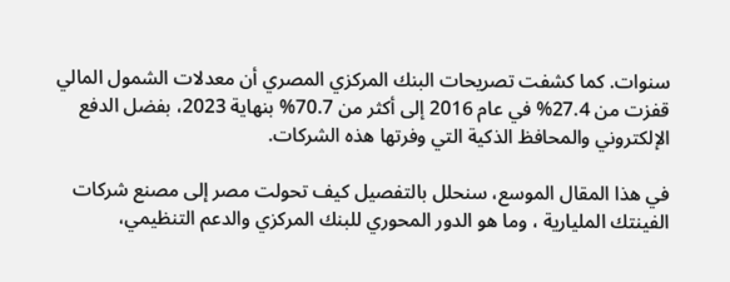سنوات. كما كشفت تصريحات البنك المركزي المصري أن معدلات الشمول المالي قفزت من 27.4% في عام 2016 إلى أكثر من 70.7% بنهاية 2023، بفضل الدفع الإلكتروني والمحافظ الذكية التي وفرتها هذه الشركات.

في هذا المقال الموسع، سنحلل بالتفصيل كيف تحولت مصر إلى مصنع شركات الفينتك المليارية ، وما هو الدور المحوري للبنك المركزي والدعم التنظيمي،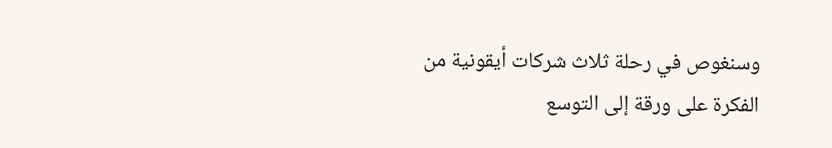وسنغوص في رحلة ثلاث شركات أيقونية من الفكرة على ورقة إلى التوسع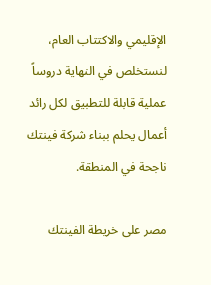الإقليمي والاكتتاب العام، لنستخلص في النهاية دروساً عملية قابلة للتطبيق لكل رائد أعمال يحلم ببناء شركة فينتك ناجحة في المنطقة.

مصر على خريطة الفينتك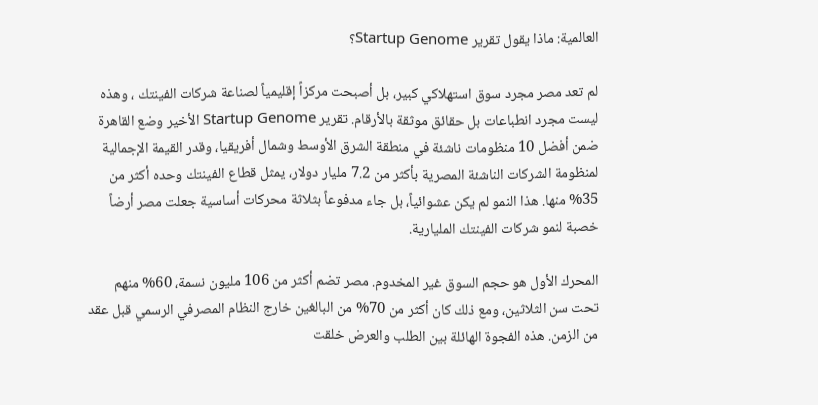العالمية: ماذا يقول تقرير Startup Genome؟

لم تعد مصر مجرد سوق استهلاكي كبير، بل أصبحت مركزاً إقليمياً لصناعة شركات الفينتك ، وهذه ليست مجرد انطباعات بل حقائق موثقة بالأرقام. تقرير Startup Genome الأخير وضع القاهرة ضمن أفضل 10 منظومات ناشئة في منطقة الشرق الأوسط وشمال أفريقيا، وقدر القيمة الإجمالية لمنظومة الشركات الناشئة المصرية بأكثر من 7.2 مليار دولار، يمثل قطاع الفينتك وحده أكثر من 35% منها. هذا النمو لم يكن عشوائياً، بل جاء مدفوعاً بثلاثة محركات أساسية جعلت مصر أرضاً خصبة لنمو شركات الفينتك المليارية.

المحرك الأول هو حجم السوق غير المخدوم. مصر تضم أكثر من 106 مليون نسمة، 60% منهم تحت سن الثلاثين، ومع ذلك كان أكثر من 70% من البالغين خارج النظام المصرفي الرسمي قبل عقد من الزمن. هذه الفجوة الهائلة بين الطلب والعرض خلقت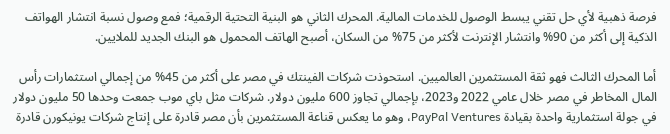فرصة ذهبية لأي حل تقني يبسط الوصول للخدمات المالية. المحرك الثاني هو البنية التحتية الرقمية؛ فمع وصول نسبة انتشار الهواتف الذكية إلى أكثر من 90% وانتشار الإنترنت لأكثر من 75% من السكان، أصبح الهاتف المحمول هو البنك الجديد للملايين.

أما المحرك الثالث فهو ثقة المستثمرين العالميين. استحوذت شركات الفينتك في مصر على أكثر من 45% من إجمالي استثمارات رأس المال المخاطر في مصر خلال عامي 2022 و2023، بإجمالي تجاوز 600 مليون دولار. شركات مثل باي موب جمعت وحدها 50 مليون دولار في جولة استثمارية واحدة بقيادة PayPal Ventures، وهو ما يعكس قناعة المستثمرين بأن مصر قادرة على إنتاج شركات يونيكورن قادرة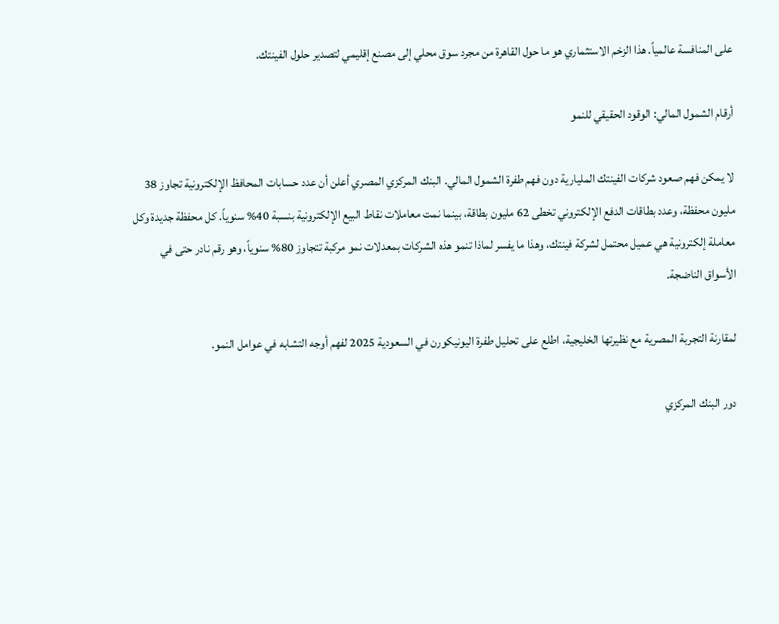على المنافسة عالمياً. هذا الزخم الاستثماري هو ما حول القاهرة من مجرد سوق محلي إلى مصنع إقليمي لتصدير حلول الفينتك.

أرقام الشمول المالي: الوقود الحقيقي للنمو

لا يمكن فهم صعود شركات الفينتك المليارية دون فهم طفرة الشمول المالي. البنك المركزي المصري أعلن أن عدد حسابات المحافظ الإلكترونية تجاوز 38 مليون محفظة، وعدد بطاقات الدفع الإلكتروني تخطى 62 مليون بطاقة، بينما نمت معاملات نقاط البيع الإلكترونية بنسبة 40% سنوياً. كل محفظة جديدة وكل معاملة إلكترونية هي عميل محتمل لشركة فينتك، وهذا ما يفسر لماذا تنمو هذه الشركات بمعدلات نمو مركبة تتجاوز 80% سنوياً، وهو رقم نادر حتى في الأسواق الناضجة.

لمقارنة التجربة المصرية مع نظيرتها الخليجية، اطلع على تحليل طفرة اليونيكورن في السعودية 2025 لفهم أوجه التشابه في عوامل النمو.

دور البنك المركزي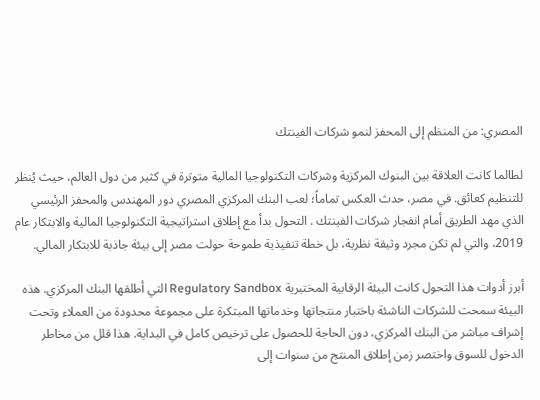المصري: من المنظم إلى المحفز لنمو شركات الفينتك

لطالما كانت العلاقة بين البنوك المركزية وشركات التكنولوجيا المالية متوترة في كثير من دول العالم، حيث يُنظر للتنظيم كعائق. في مصر، حدث العكس تماماً؛ لعب البنك المركزي المصري دور المهندس والمحفز الرئيسي الذي مهد الطريق أمام انفجار شركات الفينتك . التحول بدأ مع إطلاق استراتيجية التكنولوجيا المالية والابتكار عام 2019، والتي لم تكن مجرد وثيقة نظرية، بل خطة تنفيذية طموحة حولت مصر إلى بيئة جاذبة للابتكار المالي.

أبرز أدوات هذا التحول كانت البيئة الرقابية المختبرية Regulatory Sandbox التي أطلقها البنك المركزي. هذه البيئة سمحت للشركات الناشئة باختبار منتجاتها وخدماتها المبتكرة على مجموعة محدودة من العملاء وتحت إشراف مباشر من البنك المركزي، دون الحاجة للحصول على ترخيص كامل في البداية. هذا قلل من مخاطر الدخول للسوق واختصر زمن إطلاق المنتج من سنوات إلى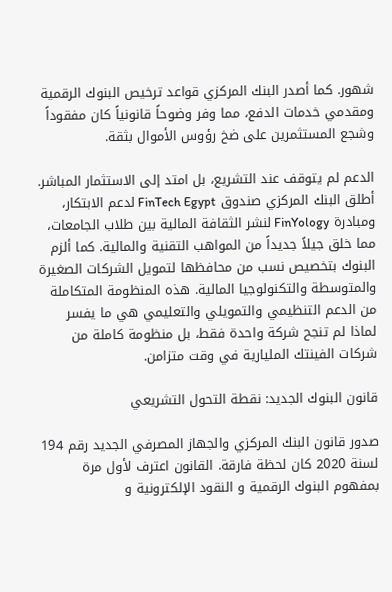شهور. كما أصدر البنك المركزي قواعد ترخيص البنوك الرقمية ومقدمي خدمات الدفع، مما وفر وضوحاً قانونياً كان مفقوداً وشجع المستثمرين على ضخ رؤوس الأموال بثقة.

الدعم لم يتوقف عند التشريع، بل امتد إلى الاستثمار المباشر. أطلق البنك المركزي صندوق FinTech Egypt لدعم الابتكار، ومبادرة FinYology لنشر الثقافة المالية بين طلاب الجامعات، مما خلق جيلاً جديداً من المواهب التقنية والمالية. كما ألزم البنوك بتخصيص نسب من محافظها لتمويل الشركات الصغيرة والمتوسطة والتكنولوجيا المالية. هذه المنظومة المتكاملة من الدعم التنظيمي والتمويلي والتعليمي هي ما يفسر لماذا لم تنجح شركة واحدة فقط، بل منظومة كاملة من شركات الفينتك المليارية في وقت متزامن.

قانون البنوك الجديد: نقطة التحول التشريعي

صدور قانون البنك المركزي والجهاز المصرفي الجديد رقم 194 لسنة 2020 كان لحظة فارقة. القانون اعترف لأول مرة بمفهوم البنوك الرقمية و النقود الإلكترونية و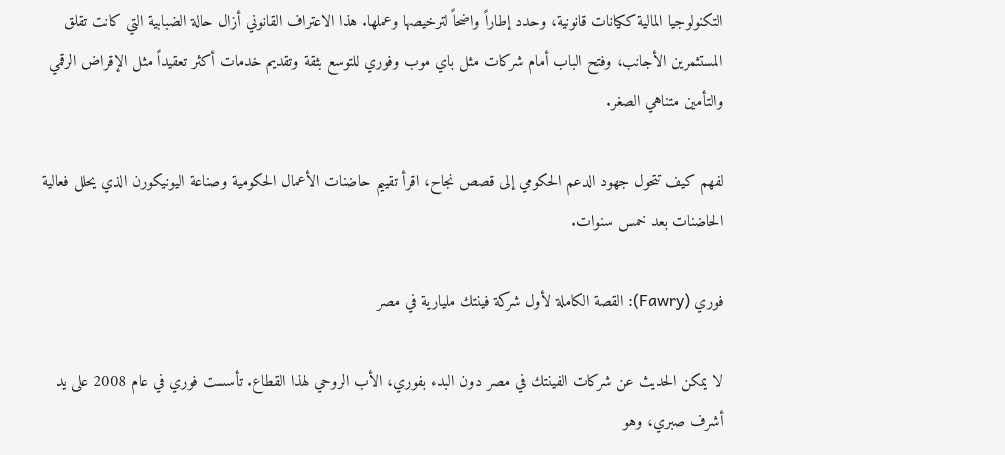التكنولوجيا المالية ككيانات قانونية، وحدد إطاراً واضحاً لترخيصها وعملها. هذا الاعتراف القانوني أزال حالة الضبابية التي كانت تقلق المستثمرين الأجانب، وفتح الباب أمام شركات مثل باي موب وفوري للتوسع بثقة وتقديم خدمات أكثر تعقيداً مثل الإقراض الرقمي والتأمين متناهي الصغر.

لفهم كيف تتحول جهود الدعم الحكومي إلى قصص نجاح، اقرأ تقييم حاضنات الأعمال الحكومية وصناعة اليونيكورن الذي يحلل فعالية الحاضنات بعد خمس سنوات.

فوري (Fawry): القصة الكاملة لأول شركة فينتك مليارية في مصر

لا يمكن الحديث عن شركات الفينتك في مصر دون البدء بفوري، الأب الروحي لهذا القطاع. تأسست فوري في عام 2008 على يد أشرف صبري، وهو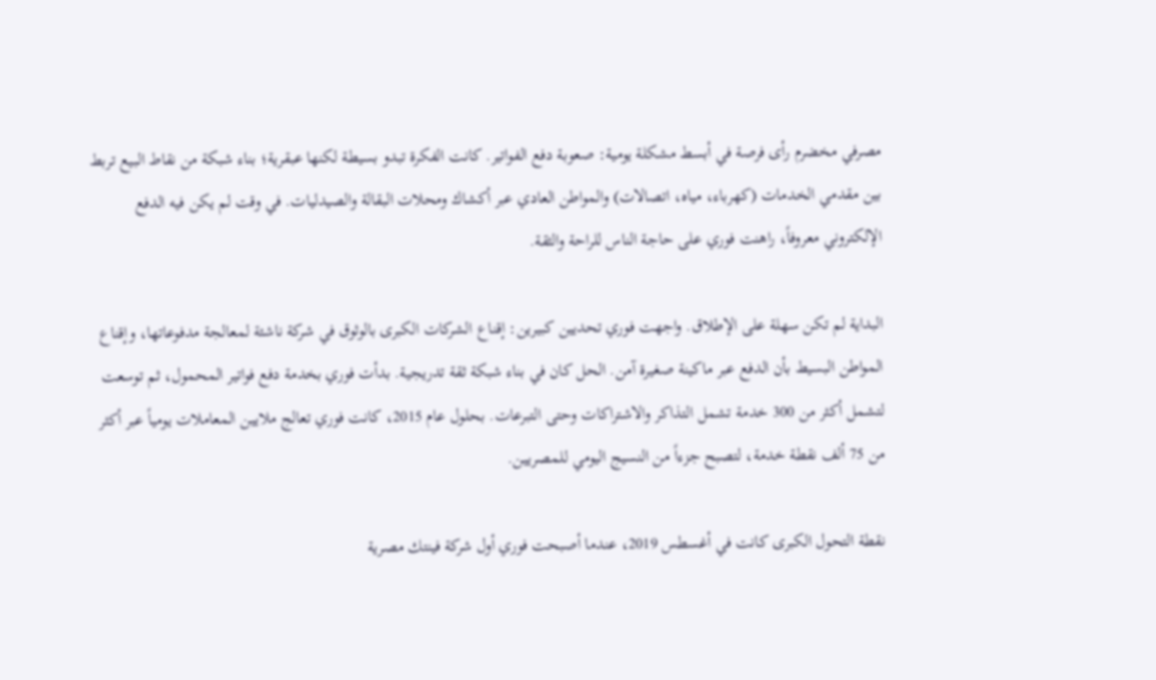مصرفي مخضرم رأى فرصة في أبسط مشكلة يومية: صعوبة دفع الفواتير. كانت الفكرة تبدو بسيطة لكنها عبقرية؛ بناء شبكة من نقاط البيع تربط بين مقدمي الخدمات (كهرباء، مياه، اتصالات) والمواطن العادي عبر أكشاك ومحلات البقالة والصيدليات. في وقت لم يكن فيه الدفع الإلكتروني معروفاً، راهنت فوري على حاجة الناس للراحة والثقة.

البداية لم تكن سهلة على الإطلاق. واجهت فوري تحديين كبيرين: إقناع الشركات الكبرى بالوثوق في شركة ناشئة لمعالجة مدفوعاتها، وإقناع المواطن البسيط بأن الدفع عبر ماكينة صغيرة آمن. الحل كان في بناء شبكة ثقة تدريجية. بدأت فوري بخدمة دفع فواتير المحمول، ثم توسعت لتشمل أكثر من 300 خدمة تشمل التذاكر والاشتراكات وحتى التبرعات. بحلول عام 2015، كانت فوري تعالج ملايين المعاملات يومياً عبر أكثر من 75 ألف نقطة خدمة، لتصبح جزءاً من النسيج اليومي للمصريين.

نقطة التحول الكبرى كانت في أغسطس 2019، عندما أصبحت فوري أول شركة فينتك مصرية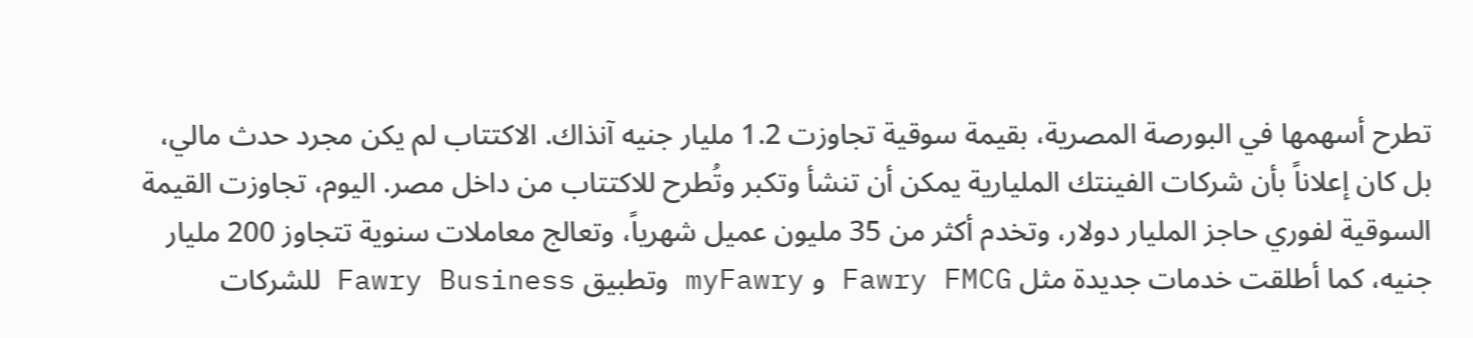تطرح أسهمها في البورصة المصرية، بقيمة سوقية تجاوزت 1.2 مليار جنيه آنذاك. الاكتتاب لم يكن مجرد حدث مالي، بل كان إعلاناً بأن شركات الفينتك المليارية يمكن أن تنشأ وتكبر وتُطرح للاكتتاب من داخل مصر. اليوم، تجاوزت القيمة السوقية لفوري حاجز المليار دولار، وتخدم أكثر من 35 مليون عميل شهرياً، وتعالج معاملات سنوية تتجاوز 200 مليار جنيه، كما أطلقت خدمات جديدة مثل Fawry FMCG و myFawry وتطبيق Fawry Business للشركات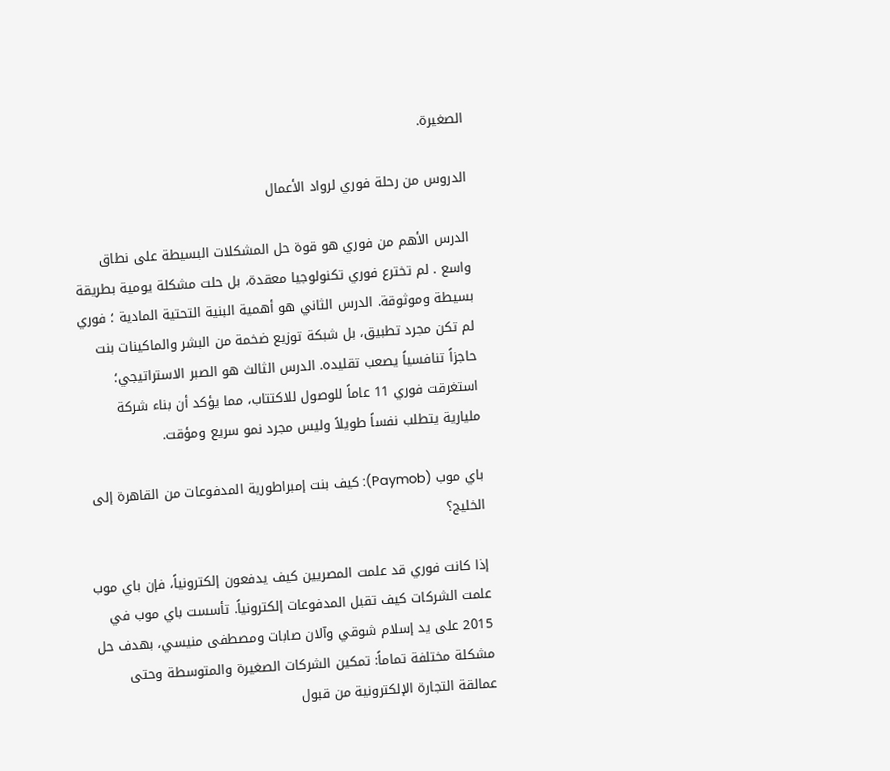الصغيرة.

الدروس من رحلة فوري لرواد الأعمال

الدرس الأهم من فوري هو قوة حل المشكلات البسيطة على نطاق واسع . لم تخترع فوري تكنولوجيا معقدة، بل حلت مشكلة يومية بطريقة بسيطة وموثوقة. الدرس الثاني هو أهمية البنية التحتية المادية ؛ فوري لم تكن مجرد تطبيق، بل شبكة توزيع ضخمة من البشر والماكينات بنت حاجزاً تنافسياً يصعب تقليده. الدرس الثالث هو الصبر الاستراتيجي؛ استغرقت فوري 11 عاماً للوصول للاكتتاب، مما يؤكد أن بناء شركة مليارية يتطلب نفساً طويلاً وليس مجرد نمو سريع ومؤقت.

باي موب (Paymob): كيف بنت إمبراطورية المدفوعات من القاهرة إلى الخليج؟

إذا كانت فوري قد علمت المصريين كيف يدفعون إلكترونياً، فإن باي موب علمت الشركات كيف تقبل المدفوعات إلكترونياً. تأسست باي موب في 2015 على يد إسلام شوقي وآلان صابات ومصطفى منيسي، بهدف حل مشكلة مختلفة تماماً: تمكين الشركات الصغيرة والمتوسطة وحتى عمالقة التجارة الإلكترونية من قبول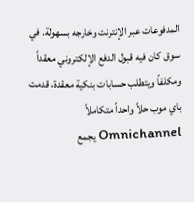المدفوعات عبر الإنترنت وخارجه بسهولة. في سوق كان فيه قبول الدفع الإلكتروني معقداً ومكلفاً ويتطلب حسابات بنكية معقدة، قدمت باي موب حلاً واحداً متكاملاً Omnichannel يجمع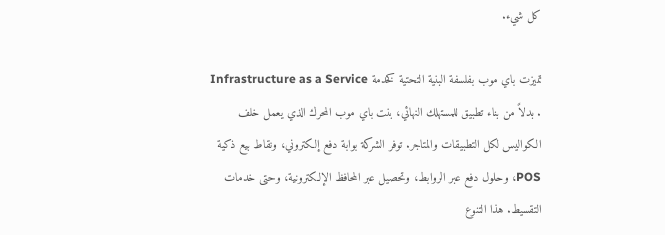كل شيء.

تميزت باي موب بفلسفة البنية التحتية كخدمة Infrastructure as a Service . بدلاً من بناء تطبيق للمستهلك النهائي، بنت باي موب المحرك الذي يعمل خلف الكواليس لكل التطبيقات والمتاجر. توفر الشركة بوابة دفع إلكتروني، ونقاط بيع ذكية POS، وحلول دفع عبر الروابط، وتحصيل عبر المحافظ الإلكترونية، وحتى خدمات التقسيط. هذا التنوع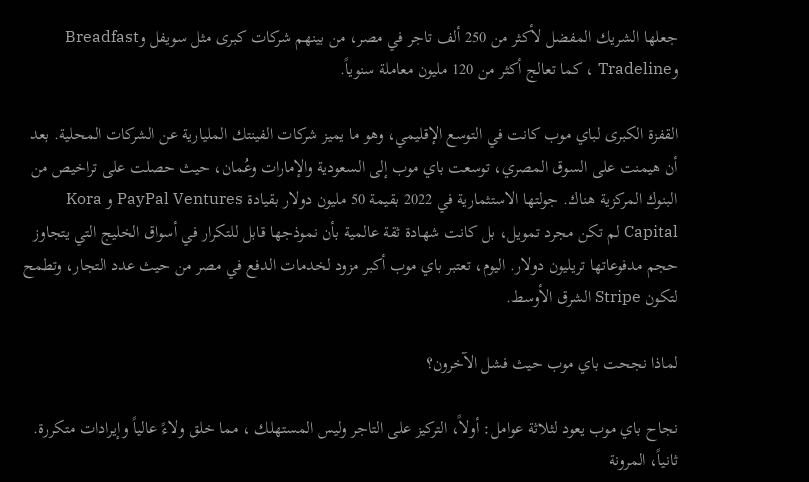جعلها الشريك المفضل لأكثر من 250 ألف تاجر في مصر، من بينهم شركات كبرى مثل سويفل وBreadfast وTradeline ، كما تعالج أكثر من 120 مليون معاملة سنوياً.

القفزة الكبرى لباي موب كانت في التوسع الإقليمي، وهو ما يميز شركات الفينتك المليارية عن الشركات المحلية. بعد أن هيمنت على السوق المصري، توسعت باي موب إلى السعودية والإمارات وعُمان، حيث حصلت على تراخيص من البنوك المركزية هناك. جولتها الاستثمارية في 2022 بقيمة 50 مليون دولار بقيادة PayPal Ventures و Kora Capital لم تكن مجرد تمويل، بل كانت شهادة ثقة عالمية بأن نموذجها قابل للتكرار في أسواق الخليج التي يتجاوز حجم مدفوعاتها تريليون دولار. اليوم، تعتبر باي موب أكبر مزود لخدمات الدفع في مصر من حيث عدد التجار، وتطمح لتكون Stripe الشرق الأوسط.

لماذا نجحت باي موب حيث فشل الآخرون؟

نجاح باي موب يعود لثلاثة عوامل: أولاً، التركيز على التاجر وليس المستهلك ، مما خلق ولاءً عالياً وإيرادات متكررة. ثانياً، المرونة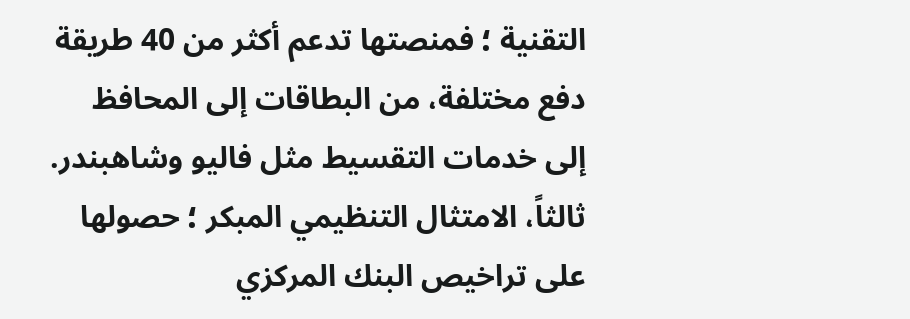التقنية ؛ فمنصتها تدعم أكثر من 40 طريقة دفع مختلفة، من البطاقات إلى المحافظ إلى خدمات التقسيط مثل فاليو وشاهبندر. ثالثاً، الامتثال التنظيمي المبكر ؛ حصولها على تراخيص البنك المركزي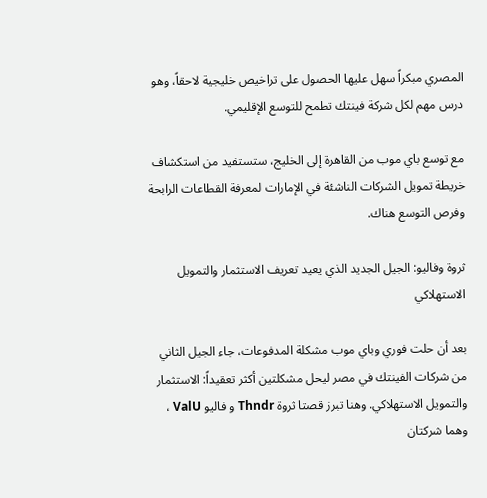المصري مبكراً سهل عليها الحصول على تراخيص خليجية لاحقاً، وهو درس مهم لكل شركة فينتك تطمح للتوسع الإقليمي.

مع توسع باي موب من القاهرة إلى الخليج، ستستفيد من استكشاف خريطة تمويل الشركات الناشئة في الإمارات لمعرفة القطاعات الرابحة وفرص التوسع هناك.

ثروة وفاليو: الجيل الجديد الذي يعيد تعريف الاستثمار والتمويل الاستهلاكي

بعد أن حلت فوري وباي موب مشكلة المدفوعات، جاء الجيل الثاني من شركات الفينتك في مصر ليحل مشكلتين أكثر تعقيداً: الاستثمار والتمويل الاستهلاكي. وهنا تبرز قصتا ثروة Thndr و فاليو ValU ، وهما شركتان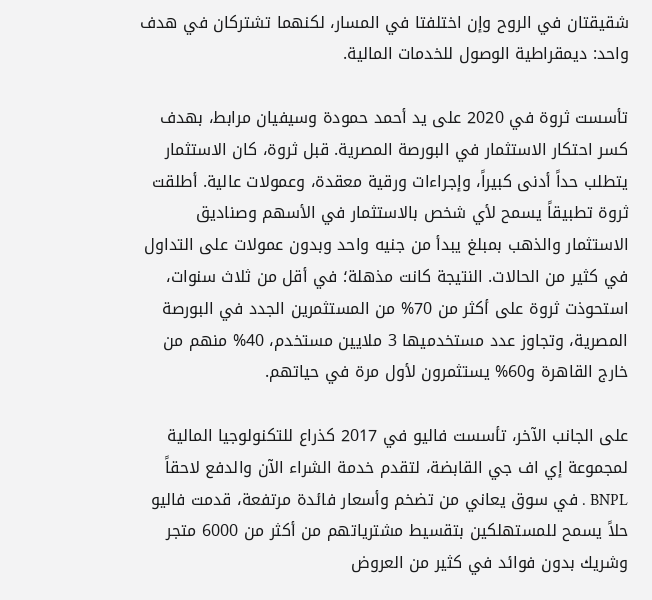شقيقتان في الروح وإن اختلفتا في المسار، لكنهما تشتركان في هدف واحد: ديمقراطية الوصول للخدمات المالية.

تأسست ثروة في 2020 على يد أحمد حمودة وسيفيان مرابط، بهدف كسر احتكار الاستثمار في البورصة المصرية. قبل ثروة، كان الاستثمار يتطلب حداً أدنى كبيراً، وإجراءات ورقية معقدة، وعمولات عالية. أطلقت ثروة تطبيقاً يسمح لأي شخص بالاستثمار في الأسهم وصناديق الاستثمار والذهب بمبلغ يبدأ من جنيه واحد وبدون عمولات على التداول في كثير من الحالات. النتيجة كانت مذهلة؛ في أقل من ثلاث سنوات، استحوذت ثروة على أكثر من 70% من المستثمرين الجدد في البورصة المصرية، وتجاوز عدد مستخدميها 3 ملايين مستخدم، 40% منهم من خارج القاهرة و60% يستثمرون لأول مرة في حياتهم.

على الجانب الآخر، تأسست فاليو في 2017 كذراع للتكنولوجيا المالية لمجموعة إي اف جي القابضة، لتقدم خدمة الشراء الآن والدفع لاحقاً BNPL . في سوق يعاني من تضخم وأسعار فائدة مرتفعة، قدمت فاليو حلاً يسمح للمستهلكين بتقسيط مشترياتهم من أكثر من 6000 متجر وشريك بدون فوائد في كثير من العروض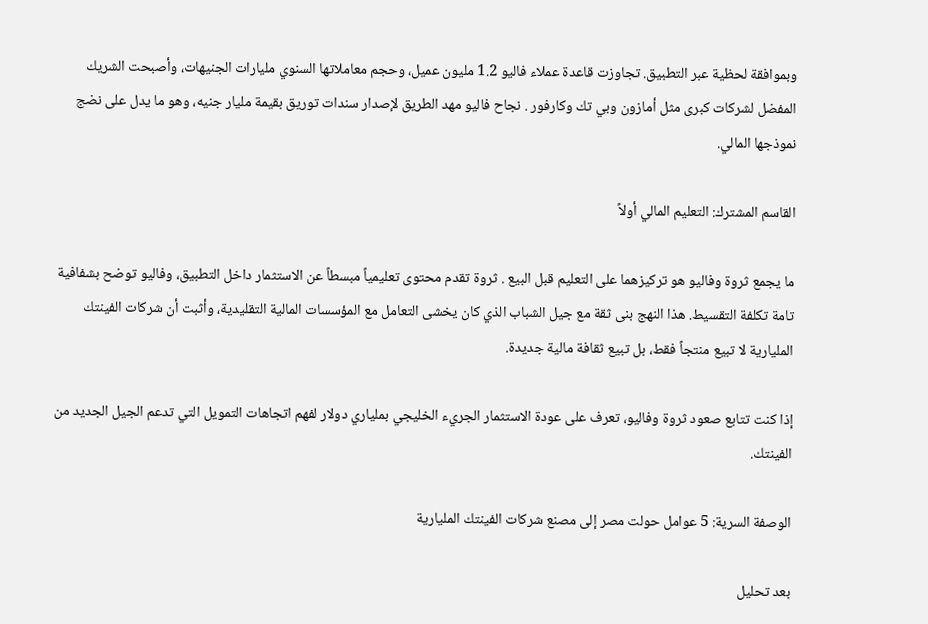وبموافقة لحظية عبر التطبيق. تجاوزت قاعدة عملاء فاليو 1.2 مليون عميل، وحجم معاملاتها السنوي مليارات الجنيهات، وأصبحت الشريك المفضل لشركات كبرى مثل أمازون وبي تك وكارفور . نجاح فاليو مهد الطريق لإصدار سندات توريق بقيمة مليار جنيه، وهو ما يدل على نضج نموذجها المالي.

القاسم المشترك: التعليم المالي أولاً

ما يجمع ثروة وفاليو هو تركيزهما على التعليم قبل البيع . ثروة تقدم محتوى تعليمياً مبسطاً عن الاستثمار داخل التطبيق، وفاليو توضح بشفافية تامة تكلفة التقسيط. هذا النهج بنى ثقة مع جيل الشباب الذي كان يخشى التعامل مع المؤسسات المالية التقليدية، وأثبت أن شركات الفينتك المليارية لا تبيع منتجاً فقط، بل تبيع ثقافة مالية جديدة.

إذا كنت تتابع صعود ثروة وفاليو، تعرف على عودة الاستثمار الجريء الخليجي بملياري دولار لفهم اتجاهات التمويل التي تدعم الجيل الجديد من الفينتك.

الوصفة السرية: 5 عوامل حولت مصر إلى مصنع شركات الفينتك المليارية

بعد تحليل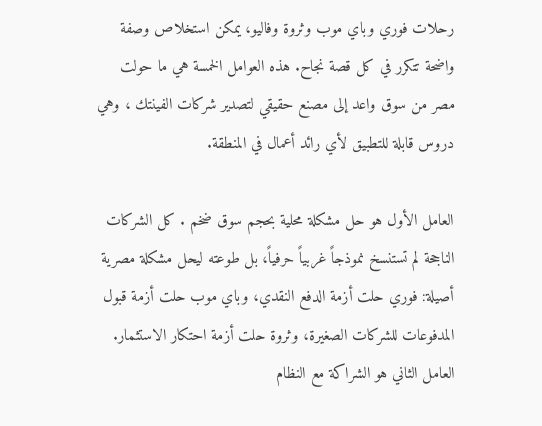رحلات فوري وباي موب وثروة وفاليو، يمكن استخلاص وصفة واضحة تتكرر في كل قصة نجاح. هذه العوامل الخمسة هي ما حولت مصر من سوق واعد إلى مصنع حقيقي لتصدير شركات الفينتك ، وهي دروس قابلة للتطبيق لأي رائد أعمال في المنطقة.

العامل الأول هو حل مشكلة محلية بحجم سوق ضخم . كل الشركات الناجحة لم تستنسخ نموذجاً غربياً حرفياً، بل طوعته ليحل مشكلة مصرية أصيلة: فوري حلت أزمة الدفع النقدي، وباي موب حلت أزمة قبول المدفوعات للشركات الصغيرة، وثروة حلت أزمة احتكار الاستثمار. العامل الثاني هو الشراكة مع النظام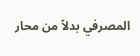المصرفي بدلاً من محار